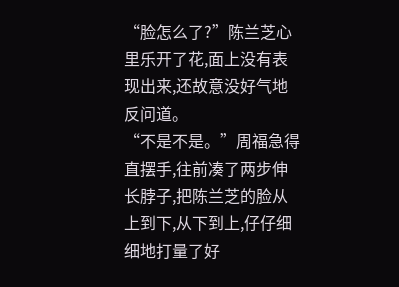“脸怎么了?”陈兰芝心里乐开了花,面上没有表现出来,还故意没好气地反问道。
“不是不是。”周福急得直摆手,往前凑了两步伸长脖子,把陈兰芝的脸从上到下,从下到上,仔仔细细地打量了好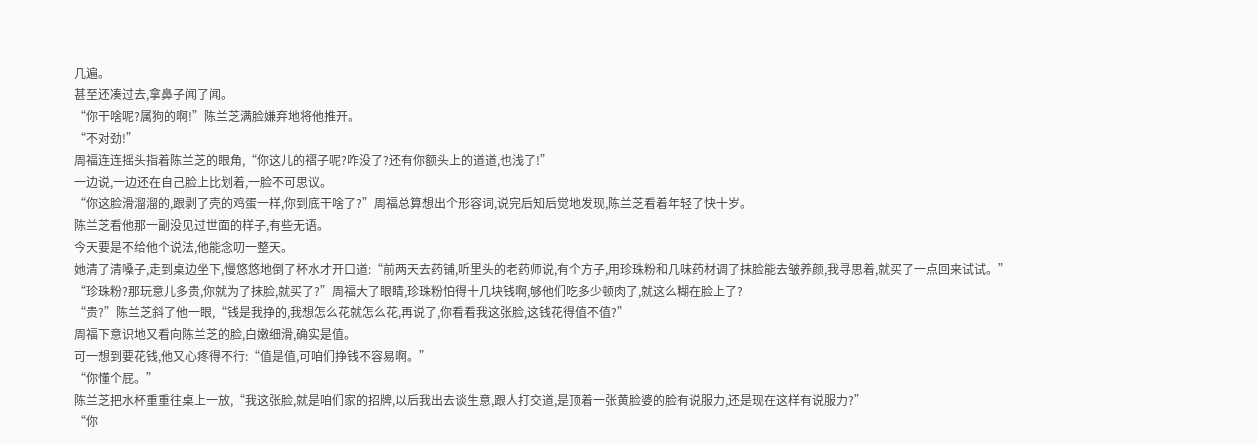几遍。
甚至还凑过去,拿鼻子闻了闻。
“你干啥呢?属狗的啊!”陈兰芝满脸嫌弃地将他推开。
“不对劲!”
周福连连摇头指着陈兰芝的眼角,“你这儿的褶子呢?咋没了?还有你额头上的道道,也浅了!”
一边说,一边还在自己脸上比划着,一脸不可思议。
“你这脸滑溜溜的,跟剥了壳的鸡蛋一样,你到底干啥了?”周福总算想出个形容词,说完后知后觉地发现,陈兰芝看着年轻了快十岁。
陈兰芝看他那一副没见过世面的样子,有些无语。
今天要是不给他个说法,他能念叨一整天。
她清了清嗓子,走到桌边坐下,慢悠悠地倒了杯水才开口道:“前两天去药铺,听里头的老药师说,有个方子,用珍珠粉和几味药材调了抹脸能去皱养颜,我寻思着,就买了一点回来试试。”
“珍珠粉?那玩意儿多贵,你就为了抹脸,就买了?”周福大了眼睛,珍珠粉怕得十几块钱啊,够他们吃多少顿肉了,就这么糊在脸上了?
“贵?”陈兰芝斜了他一眼,“钱是我挣的,我想怎么花就怎么花,再说了,你看看我这张脸,这钱花得值不值?”
周福下意识地又看向陈兰芝的脸,白嫩细滑,确实是值。
可一想到要花钱,他又心疼得不行:“值是值,可咱们挣钱不容易啊。”
“你懂个屁。”
陈兰芝把水杯重重往桌上一放,“我这张脸,就是咱们家的招牌,以后我出去谈生意,跟人打交道,是顶着一张黄脸婆的脸有说服力,还是现在这样有说服力?”
“你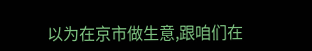以为在京市做生意,跟咱们在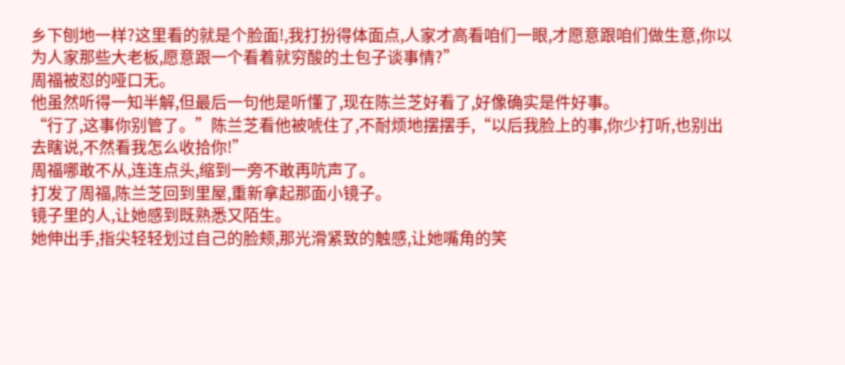乡下刨地一样?这里看的就是个脸面!,我打扮得体面点,人家才高看咱们一眼,才愿意跟咱们做生意,你以为人家那些大老板,愿意跟一个看着就穷酸的土包子谈事情?”
周福被怼的哑口无。
他虽然听得一知半解,但最后一句他是听懂了,现在陈兰芝好看了,好像确实是件好事。
“行了,这事你别管了。”陈兰芝看他被唬住了,不耐烦地摆摆手,“以后我脸上的事,你少打听,也别出去瞎说,不然看我怎么收拾你!”
周福哪敢不从,连连点头,缩到一旁不敢再吭声了。
打发了周福,陈兰芝回到里屋,重新拿起那面小镜子。
镜子里的人,让她感到既熟悉又陌生。
她伸出手,指尖轻轻划过自己的脸颊,那光滑紧致的触感,让她嘴角的笑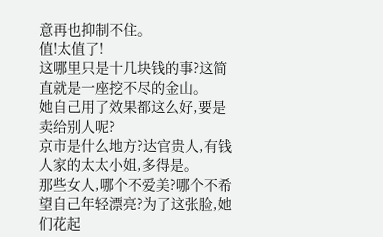意再也抑制不住。
值!太值了!
这哪里只是十几块钱的事?这简直就是一座挖不尽的金山。
她自己用了效果都这么好,要是卖给别人呢?
京市是什么地方?达官贵人,有钱人家的太太小姐,多得是。
那些女人,哪个不爱美?哪个不希望自己年轻漂亮?为了这张脸,她们花起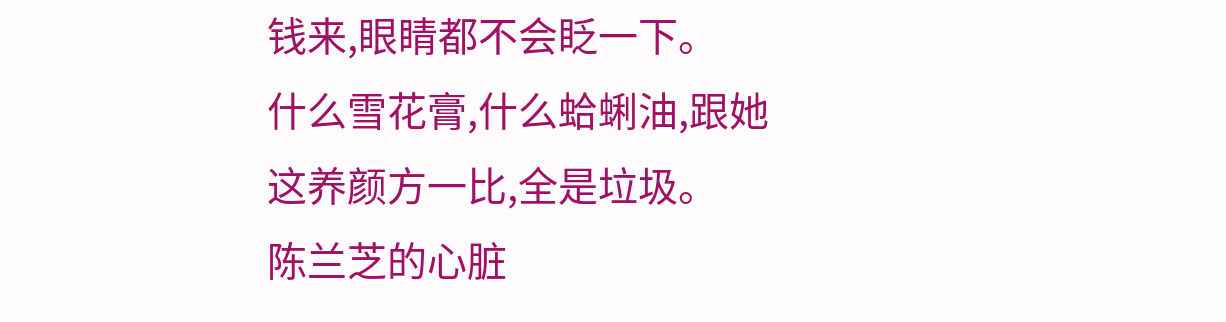钱来,眼睛都不会眨一下。
什么雪花膏,什么蛤蜊油,跟她这养颜方一比,全是垃圾。
陈兰芝的心脏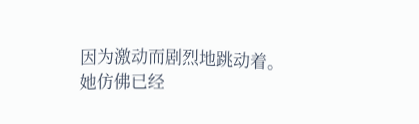因为激动而剧烈地跳动着。
她仿佛已经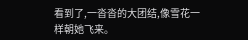看到了,一沓沓的大团结,像雪花一样朝她飞来。